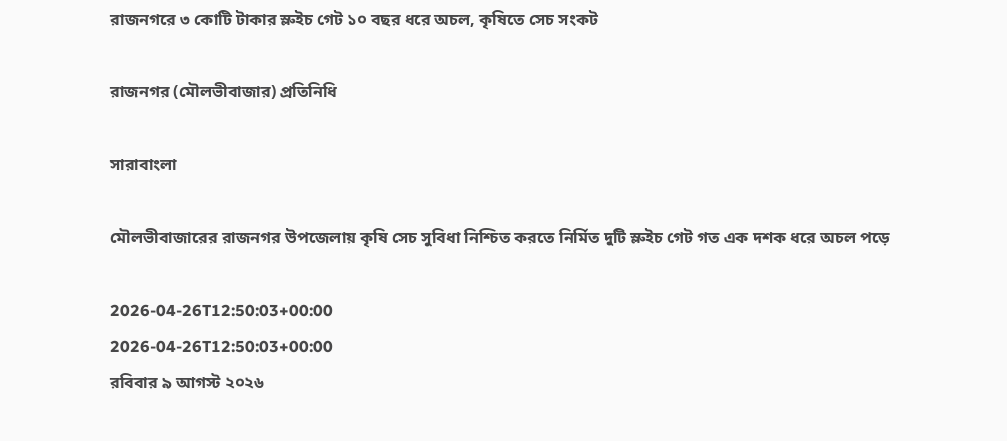রাজনগরে ৩ কোটি টাকার স্লুইচ গেট ১০ বছর ধরে অচল, কৃষিতে সেচ সংকট

রাজনগর (মৌলভীবাজার) প্রতিনিধি

সারাবাংলা

মৌলভীবাজারের রাজনগর উপজেলায় কৃষি সেচ সুবিধা নিশ্চিত করতে নির্মিত দুটি স্লুইচ গেট গত এক দশক ধরে অচল পড়ে

2026-04-26T12:50:03+00:00
2026-04-26T12:50:03+00:00
রবিবার ৯ আগস্ট ২০২৬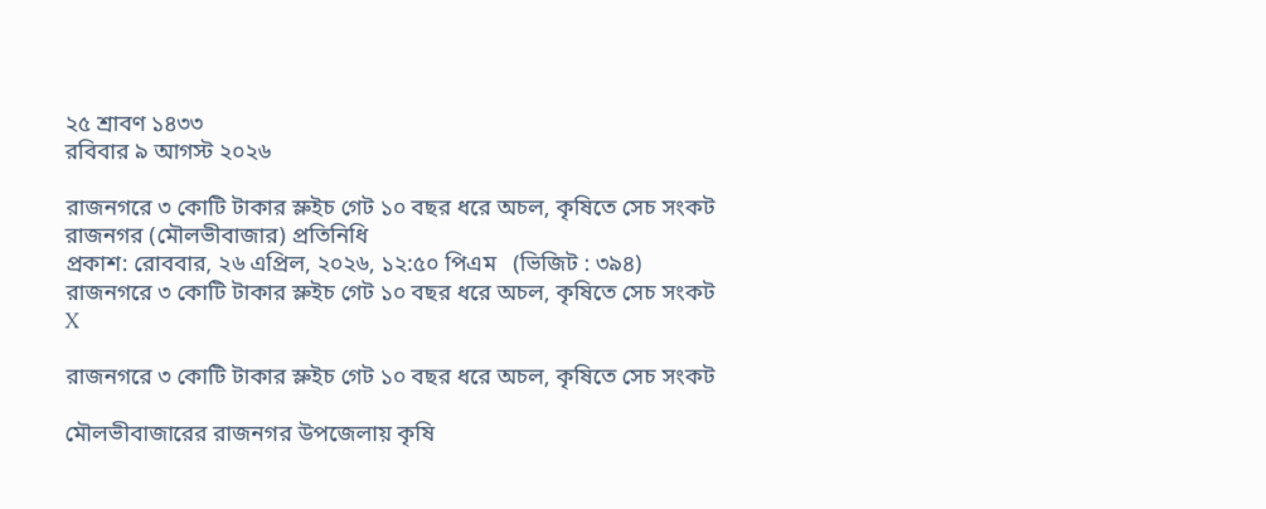২৫ শ্রাবণ ১৪৩৩
রবিবার ৯ আগস্ট ২০২৬

রাজনগরে ৩ কোটি টাকার স্লুইচ গেট ১০ বছর ধরে অচল, কৃষিতে সেচ সংকট
রাজনগর (মৌলভীবাজার) প্রতিনিধি
প্রকাশ: রোববার, ২৬ এপ্রিল, ২০২৬, ১২:৫০ পিএম   (ভিজিট : ৩৯৪)
রাজনগরে ৩ কোটি টাকার স্লুইচ গেট ১০ বছর ধরে অচল, কৃষিতে সেচ সংকট
X

রাজনগরে ৩ কোটি টাকার স্লুইচ গেট ১০ বছর ধরে অচল, কৃষিতে সেচ সংকট

মৌলভীবাজারের রাজনগর উপজেলায় কৃষি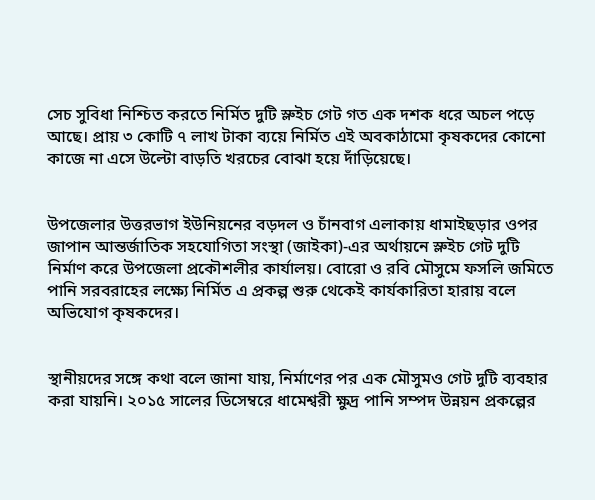সেচ সুবিধা নিশ্চিত করতে নির্মিত দুটি স্লুইচ গেট গত এক দশক ধরে অচল পড়ে আছে। প্রায় ৩ কোটি ৭ লাখ টাকা ব্যয়ে নির্মিত এই অবকাঠামো কৃষকদের কোনো কাজে না এসে উল্টো বাড়তি খরচের বোঝা হয়ে দাঁড়িয়েছে।


উপজেলার উত্তরভাগ ইউনিয়নের বড়দল ও চাঁনবাগ এলাকায় ধামাইছড়ার ওপর জাপান আন্তর্জাতিক সহযোগিতা সংস্থা (জাইকা)-এর অর্থায়নে স্লুইচ গেট দুটি নির্মাণ করে উপজেলা প্রকৌশলীর কার্যালয়। বোরো ও রবি মৌসুমে ফসলি জমিতে পানি সরবরাহের লক্ষ্যে নির্মিত এ প্রকল্প শুরু থেকেই কার্যকারিতা হারায় বলে অভিযোগ কৃষকদের।


স্থানীয়দের সঙ্গে কথা বলে জানা যায়, নির্মাণের পর এক মৌসুমও গেট দুটি ব্যবহার করা যায়নি। ২০১৫ সালের ডিসেম্বরে ধামেশ্বরী ক্ষুদ্র পানি সম্পদ উন্নয়ন প্রকল্পের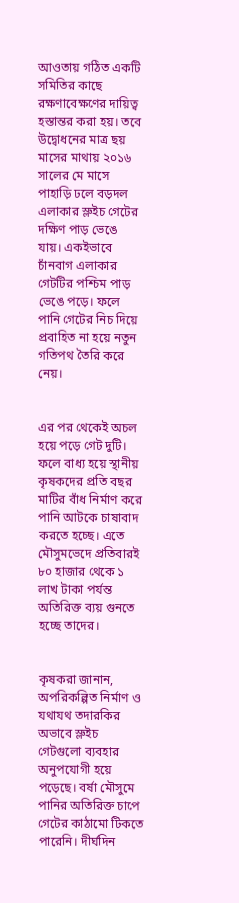আওতায় গঠিত একটি সমিতির কাছে রক্ষণাবেক্ষণের দায়িত্ব হস্তান্তর করা হয়। তবে উদ্বোধনের মাত্র ছয় মাসের মাথায় ২০১৬ সালের মে মাসে পাহাড়ি ঢলে বড়দল এলাকার স্লুইচ গেটের দক্ষিণ পাড় ভেঙে যায়। একইভাবে চাঁনবাগ এলাকার গেটটির পশ্চিম পাড় ভেঙে পড়ে। ফলে পানি গেটের নিচ দিয়ে প্রবাহিত না হয়ে নতুন গতিপথ তৈরি করে নেয়।


এর পর থেকেই অচল হয়ে পড়ে গেট দুটি। ফলে বাধ্য হয়ে স্থানীয় কৃষকদের প্রতি বছর মাটির বাঁধ নির্মাণ করে পানি আটকে চাষাবাদ করতে হচ্ছে। এতে মৌসুমভেদে প্রতিবারই ৮০ হাজার থেকে ১ লাখ টাকা পর্যন্ত অতিরিক্ত ব্যয় গুনতে হচ্ছে তাদের।


কৃষকরা জানান, অপরিকল্পিত নির্মাণ ও যথাযথ তদারকির অভাবে স্লুইচ গেটগুলো ব্যবহার অনুপযোগী হয়ে পড়েছে। বর্ষা মৌসুমে পানির অতিরিক্ত চাপে গেটের কাঠামো টিকতে পারেনি। দীর্ঘদিন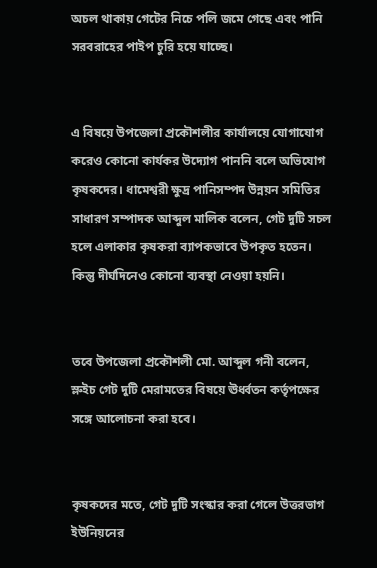অচল থাকায় গেটের নিচে পলি জমে গেছে এবং পানি সরবরাহের পাইপ চুরি হয়ে যাচ্ছে।


এ বিষয়ে উপজেলা প্রকৌশলীর কার্যালয়ে যোগাযোগ করেও কোনো কার্যকর উদ্যোগ পাননি বলে অভিযোগ কৃষকদের। ধামেশ্বরী ক্ষুদ্র পানিসম্পদ উন্নয়ন সমিতির সাধারণ সম্পাদক আব্দুল মালিক বলেন, গেট দুটি সচল হলে এলাকার কৃষকরা ব্যাপকভাবে উপকৃত হতেন। কিন্তু দীর্ঘদিনেও কোনো ব্যবস্থা নেওয়া হয়নি।


তবে উপজেলা প্রকৌশলী মো. আব্দুল গনী বলেন, স্লুইচ গেট দুটি মেরামতের বিষয়ে ঊর্ধ্বতন কর্তৃপক্ষের সঙ্গে আলোচনা করা হবে।


কৃষকদের মতে, গেট দুটি সংস্কার করা গেলে উত্তরভাগ ইউনিয়নের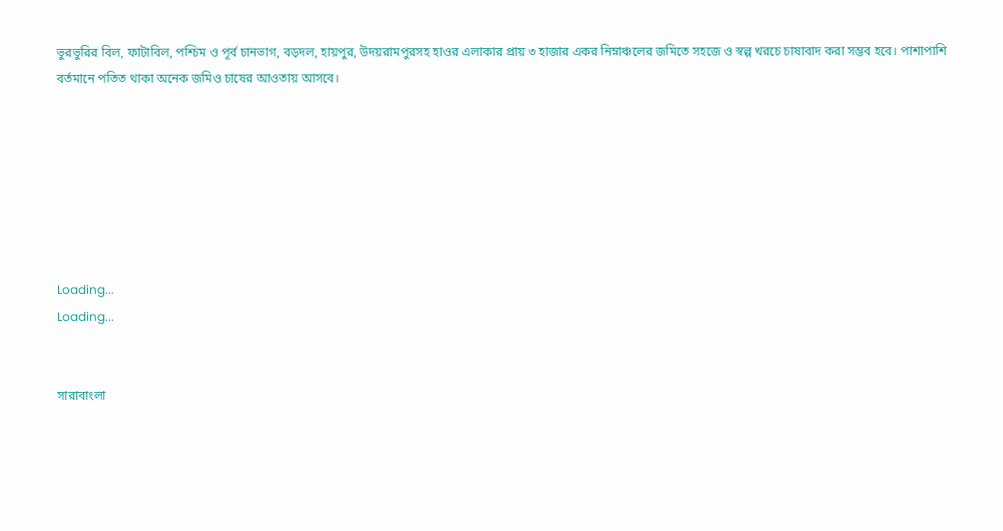ভুরভুরির বিল, ফাটাবিল, পশ্চিম ও পূর্ব চানভাগ, বড়দল, হায়পুর, উদয়রামপুরসহ হাওর এলাকার প্রায় ৩ হাজার একর নিম্নাঞ্চলের জমিতে সহজে ও স্বল্প খরচে চাষাবাদ করা সম্ভব হবে। পাশাপাশি বর্তমানে পতিত থাকা অনেক জমিও চাষের আওতায় আসবে।







Loading...
Loading...


সারাবাংলা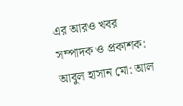এর আরও খবর
সম্পাদক ও প্রকাশক:
আবুল হাসান মো: আল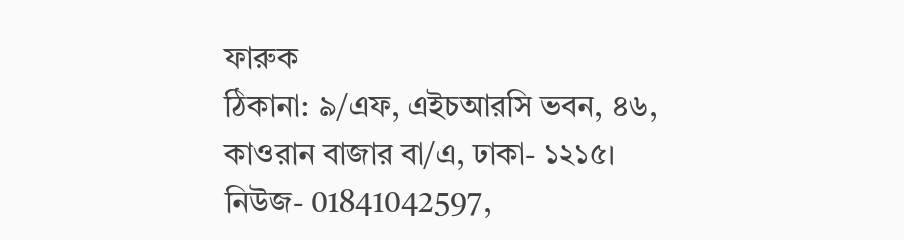ফারুক
ঠিকানা: ৯/এফ, এইচআরসি ভবন, ৪৬, কাওরান বাজার বা/এ, ঢাকা- ১২১৫।
নিউজ- 01841042597,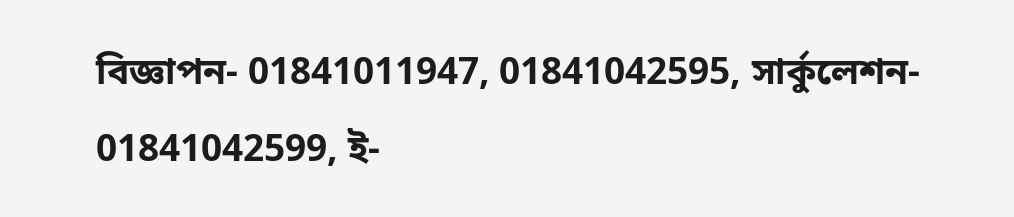বিজ্ঞাপন- 01841011947, 01841042595, সার্কুলেশন- 01841042599, ই-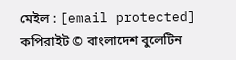মেইল : [email protected]
কপিরাইট © বাংলাদেশ বুলেটিন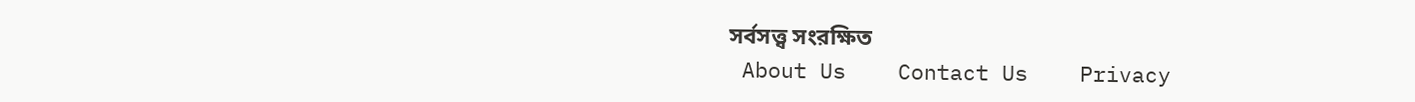সর্বসত্ত্ব সংরক্ষিত
 About Us    Contact Us    Privacy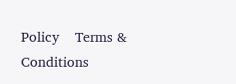Policy    Terms & Conditions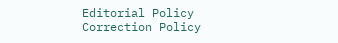Editorial Policy    Correction Policy